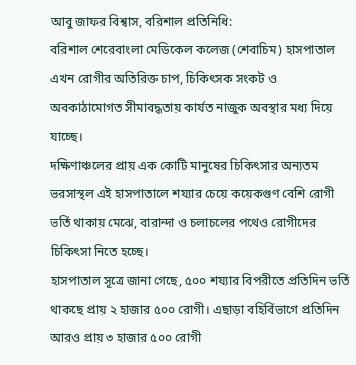আবু জাফর বিশ্বাস, বরিশাল প্রতিনিধি:
বরিশাল শেরেবাংলা মেডিকেল কলেজ (শেবাচিম) হাসপাতাল এখন রোগীর অতিরিক্ত চাপ, চিকিৎসক সংকট ও অবকাঠামোগত সীমাবদ্ধতায় কার্যত নাজুক অবস্থার মধ্য দিয়ে যাচ্ছে।
দক্ষিণাঞ্চলের প্রায় এক কোটি মানুষের চিকিৎসার অন্যতম ভরসাস্থল এই হাসপাতালে শয্যার চেয়ে কয়েকগুণ বেশি রোগী ভর্তি থাকায় মেঝে, বারান্দা ও চলাচলের পথেও রোগীদের চিকিৎসা নিতে হচ্ছে।
হাসপাতাল সূত্রে জানা গেছে, ৫০০ শয্যার বিপরীতে প্রতিদিন ভর্তি থাকছে প্রায় ২ হাজার ৫০০ রোগী। এছাড়া বহির্বিভাগে প্রতিদিন আরও প্রায় ৩ হাজার ৫০০ রোগী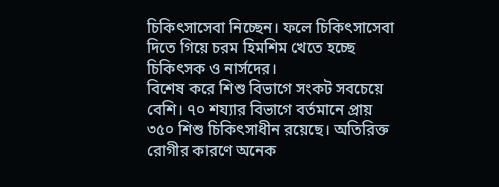চিকিৎসাসেবা নিচ্ছেন। ফলে চিকিৎসাসেবা দিতে গিয়ে চরম হিমশিম খেতে হচ্ছে চিকিৎসক ও নার্সদের।
বিশেষ করে শিশু বিভাগে সংকট সবচেয়ে বেশি। ৭০ শয্যার বিভাগে বর্তমানে প্রায় ৩৫০ শিশু চিকিৎসাধীন রয়েছে। অতিরিক্ত রোগীর কারণে অনেক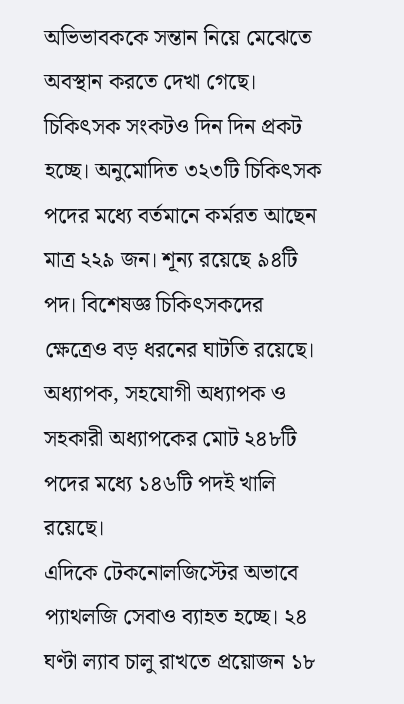অভিভাবককে সন্তান নিয়ে মেঝেতে অবস্থান করতে দেখা গেছে।
চিকিৎসক সংকটও দিন দিন প্রকট হচ্ছে। অনুমোদিত ৩২৩টি চিকিৎসক পদের মধ্যে বর্তমানে কর্মরত আছেন মাত্র ২২৯ জন। শূন্য রয়েছে ৯৪টি পদ। বিশেষজ্ঞ চিকিৎসকদের ক্ষেত্রেও বড় ধরনের ঘাটতি রয়েছে।
অধ্যাপক, সহযোগী অধ্যাপক ও সহকারী অধ্যাপকের মোট ২৪৮টি পদের মধ্যে ১৪৬টি পদই খালি রয়েছে।
এদিকে টেকনোলজিস্টের অভাবে প্যাথলজি সেবাও ব্যাহত হচ্ছে। ২৪ ঘণ্টা ল্যাব চালু রাখতে প্রয়োজন ১৮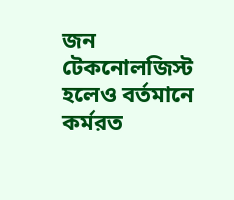জন টেকনোলজিস্ট হলেও বর্তমানে কর্মরত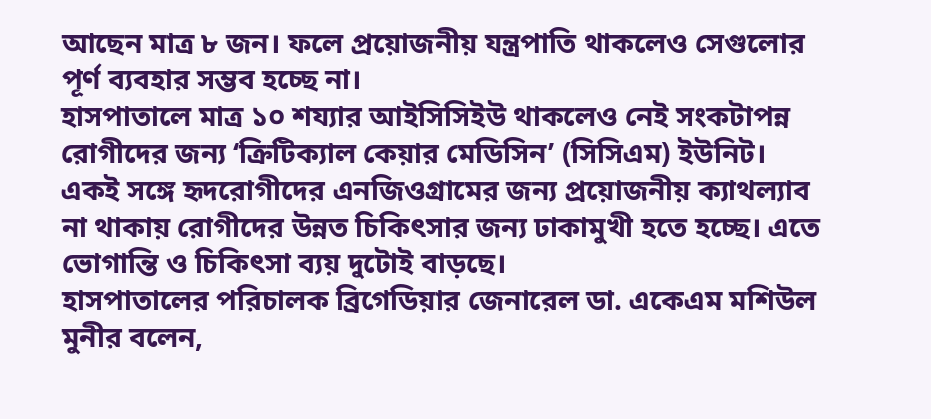আছেন মাত্র ৮ জন। ফলে প্রয়োজনীয় যন্ত্রপাতি থাকলেও সেগুলোর পূর্ণ ব্যবহার সম্ভব হচ্ছে না।
হাসপাতালে মাত্র ১০ শয্যার আইসিসিইউ থাকলেও নেই সংকটাপন্ন রোগীদের জন্য ‘ক্রিটিক্যাল কেয়ার মেডিসিন’ (সিসিএম) ইউনিট। একই সঙ্গে হৃদরোগীদের এনজিওগ্রামের জন্য প্রয়োজনীয় ক্যাথল্যাব না থাকায় রোগীদের উন্নত চিকিৎসার জন্য ঢাকামুখী হতে হচ্ছে। এতে ভোগান্তি ও চিকিৎসা ব্যয় দুটোই বাড়ছে।
হাসপাতালের পরিচালক ব্রিগেডিয়ার জেনারেল ডা. একেএম মশিউল মুনীর বলেন,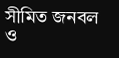সীমিত জনবল ও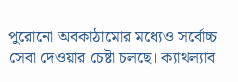পুরোনো অবকাঠামোর মধ্যেও সর্বোচ্চ সেবা দেওয়ার চেষ্টা চলছে। ক্যাথল্যাব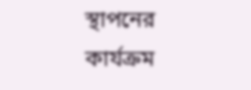স্থাপনের কার্যক্রম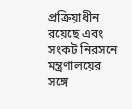প্রক্রিয়াধীন রয়েছে এবং সংকট নিরসনে মন্ত্রণালয়ের সঙ্গে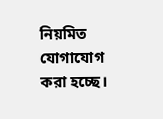নিয়মিত যোগাযোগ করা হচ্ছে।